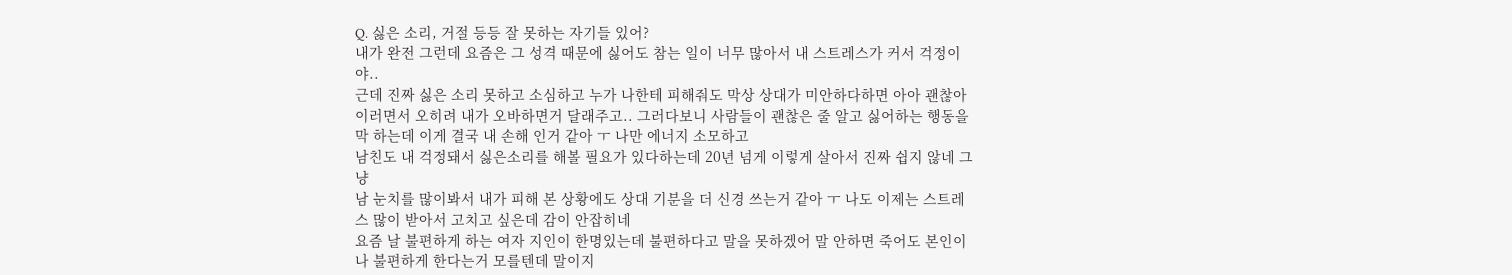Q. 싫은 소리, 거절 등등 잘 못하는 자기들 있어?
내가 완전 그런데 요즘은 그 성격 때문에 싫어도 참는 일이 너무 많아서 내 스트레스가 커서 걱정이야..
근데 진짜 싫은 소리 못하고 소심하고 누가 나한테 피해줘도 막상 상대가 미안하다하면 아아 괜찮아 이러면서 오히려 내가 오바하면거 달래주고.. 그러다보니 사람들이 괜찮은 줄 알고 싫어하는 행동을 막 하는데 이게 결국 내 손해 인거 같아 ㅜ 나만 에너지 소모하고
남친도 내 걱정돼서 싫은소리를 해볼 필요가 있다하는데 20년 넘게 이렇게 살아서 진짜 쉽지 않네 그냥
남 눈치를 많이봐서 내가 피해 본 상황에도 상대 기분을 더 신경 쓰는거 같아 ㅜ 나도 이제는 스트레스 많이 받아서 고치고 싶은데 감이 안잡히네
요즘 날 불편하게 하는 여자 지인이 한명있는데 불편하다고 말을 못하겠어 말 안하면 죽어도 본인이 나 불편하게 한다는거 모를텐데 말이지